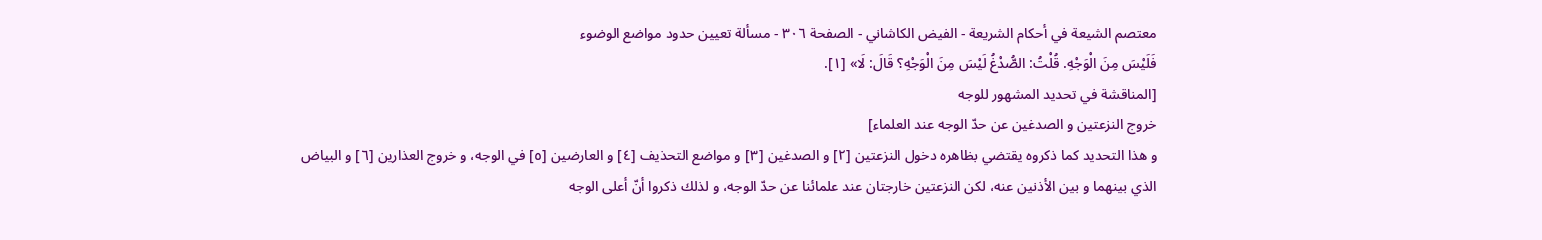معتصم الشيعة في أحكام الشريعة - الفيض الكاشاني - الصفحة ٣٠٦ - مسألة تعيين حدود مواضع الوضوء
فَلَيْسَ مِنَ الْوَجْهِ. قُلْتُ: الصُّدْغُ لَيْسَ مِنَ الْوَجْهِ؟ قَالَ: لَا» [١].
[المناقشة في تحديد المشهور للوجه
خروج النزعتين و الصدغين عن حدّ الوجه عند العلماء]
و هذا التحديد كما ذكروه يقتضي بظاهره دخول النزعتين [٢] و الصدغين [٣] و مواضع التحذيف [٤] و العارضين [٥] في الوجه، و خروج العذارين [٦] و البياض الذي بينهما و بين الأذنين عنه، لكن النزعتين خارجتان عند علمائنا عن حدّ الوجه، و لذلك ذكروا أنّ أعلى الوجه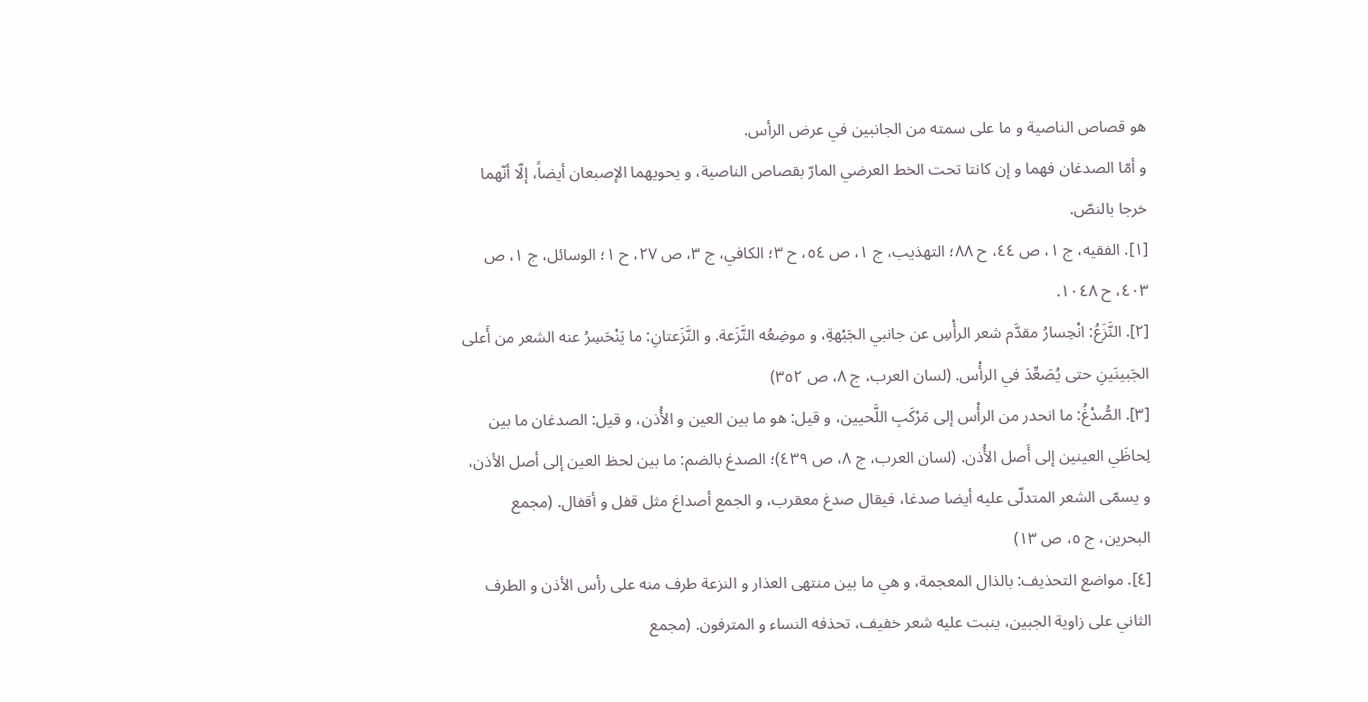هو قصاص الناصية و ما على سمته من الجانبين في عرض الرأس.
و أمّا الصدغان فهما و إن كانتا تحت الخط العرضي المارّ بقصاص الناصية، و يحويهما الإصبعان أيضاً، إلّا أنّهما خرجا بالنصّ.
[١]. الفقيه، ج ١، ص ٤٤، ح ٨٨؛ التهذيب، ج ١، ص ٥٤، ح ٣؛ الكافي، ج ٣، ص ٢٧، ح ١؛ الوسائل، ج ١، ص ٤٠٣، ح ١٠٤٨.
[٢]. النَّزَعُ: انْحِسارُ مقدَّم شعر الرأْسِ عن جانبي الجَبْهةِ، و موضِعُه النَّزَعة. و النَّزَعتانِ: ما يَنْحَسِرُ عنه الشعر من أَعلى الجَبينَينِ حتى يُصَعِّدَ في الرأْس. (لسان العرب، ج ٨، ص ٣٥٢)
[٣]. الصُّدْغُ: ما انحدر من الرأْس إلى مَرْكَبِ اللَّحيين، و قيل: هو ما بين العين و الأُذن، و قيل: الصدغان ما بين لِحاظَي العينين إلى أَصل الأُذن. (لسان العرب، ج ٨، ص ٤٣٩)؛ الصدغ بالضم: ما بين لحظ العين إلى أصل الأذن، و يسمّى الشعر المتدلّى عليه أيضا صدغا، فيقال صدغ معقرب، و الجمع أصداغ مثل قفل و أقفال. (مجمع البحرين، ج ٥، ص ١٣)
[٤]. مواضع التحذيف: بالذال المعجمة، و هي ما بين منتهى العذار و النزعة طرف منه على رأس الأذن و الطرف الثاني على زاوية الجبين، ينبت عليه شعر خفيف، تحذفه النساء و المترفون. (مجمع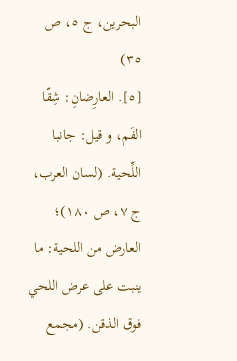البحرين، ج ٥، ص ٣٥)
[٥]. العارِضانِ: شِقّا الفَم، و قيل: جانبا اللِّحية. (لسان العرب، ج ٧، ص ١٨٠)؛ العارض من اللحية: ما ينبت على عرض اللحي فوق الذقن. (مجمع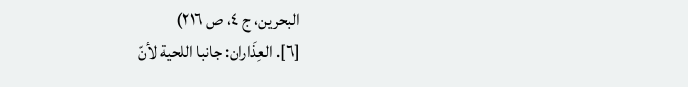البحرين، ج ٤، ص ٢١٦)
[٦]. العِذَاران: جانبا اللحية لأنّ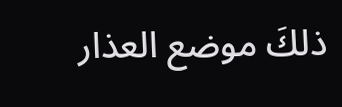ذلكَ موضع العذار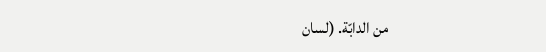من الدابّة. (لسان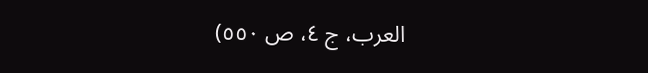العرب، ج ٤، ص ٥٥٠)